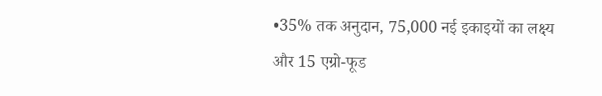•35% तक अनुदान, 75,000 नई इकाइयों का लक्ष्य और 15 एग्रो-फूड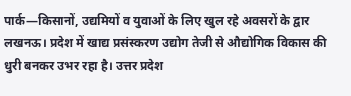पार्क—किसानों, उद्यमियों व युवाओं के लिए खुल रहे अवसरों के द्वार
लखनऊ। प्रदेश में खाद्य प्रसंस्करण उद्योग तेजी से औद्योगिक विकास की धुरी बनकर उभर रहा है। उत्तर प्रदेश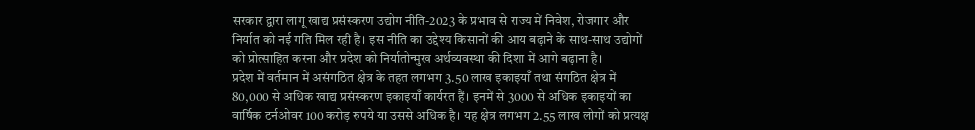सरकार द्वारा लागू खाद्य प्रसंस्करण उद्योग नीति-2023 के प्रभाव से राज्य में निवेश, रोजगार और निर्यात को नई गति मिल रही है। इस नीति का उद्देश्य किसानों की आय बढ़ाने के साथ-साथ उद्योगों को प्रोत्साहित करना और प्रदेश को निर्यातोन्मुख अर्थव्यवस्था की दिशा में आगे बढ़ाना है।
प्रदेश में वर्तमान में असंगठित क्षेत्र के तहत लगभग 3.50 लाख इकाइयाँ तथा संगठित क्षेत्र में 80,000 से अधिक खाद्य प्रसंस्करण इकाइयाँ कार्यरत हैं। इनमें से 3000 से अधिक इकाइयों का वार्षिक टर्नओवर 100 करोड़ रुपये या उससे अधिक है। यह क्षेत्र लगभग 2.55 लाख लोगों को प्रत्यक्ष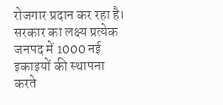रोजगार प्रदान कर रहा है।
सरकार का लक्ष्य प्रत्येक जनपद में 1000 नई इकाइयों की स्थापना करते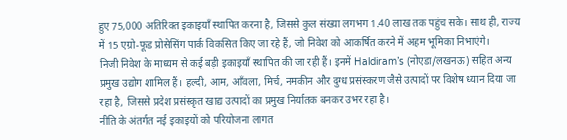हुए 75,000 अतिरिक्त इकाइयाँ स्थापित करना है, जिससे कुल संख्या लगभग 1.40 लाख तक पहुंच सके। साथ ही, राज्य में 15 एग्रो-फूड प्रोसेसिंग पार्क विकसित किए जा रहे हैं, जो निवेश को आकर्षित करने में अहम भूमिका निभाएंगे।
निजी निवेश के माध्यम से कई बड़ी इकाइयाँ स्थापित की जा रही हैं। इनमें Haldiram’s (नोएडा/लखनऊ) सहित अन्य प्रमुख उद्योग शामिल हैं। हल्दी, आम, आँवला, मिर्च, नमकीन और दुग्ध प्रसंस्करण जैसे उत्पादों पर विशेष ध्यान दिया जा रहा है, जिससे प्रदेश प्रसंस्कृत खाद्य उत्पादों का प्रमुख निर्यातक बनकर उभर रहा है।
नीति के अंतर्गत नई इकाइयों को परियोजना लागत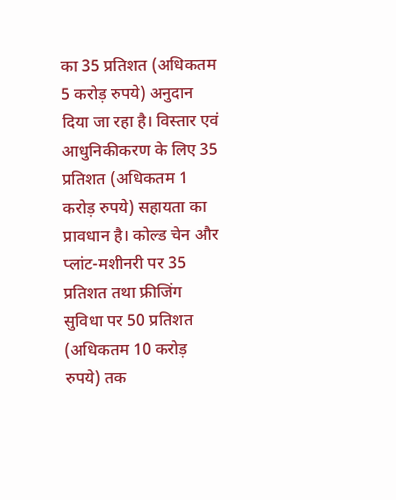का 35 प्रतिशत (अधिकतम 5 करोड़ रुपये) अनुदान दिया जा रहा है। विस्तार एवं आधुनिकीकरण के लिए 35 प्रतिशत (अधिकतम 1 करोड़ रुपये) सहायता का प्रावधान है। कोल्ड चेन और प्लांट-मशीनरी पर 35 प्रतिशत तथा फ्रीजिंग सुविधा पर 50 प्रतिशत (अधिकतम 10 करोड़ रुपये) तक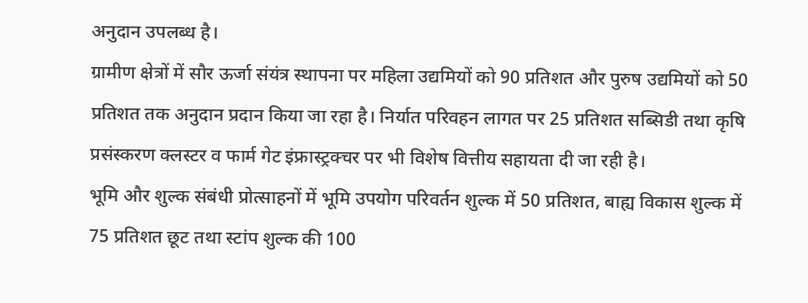अनुदान उपलब्ध है।
ग्रामीण क्षेत्रों में सौर ऊर्जा संयंत्र स्थापना पर महिला उद्यमियों को 90 प्रतिशत और पुरुष उद्यमियों को 50 प्रतिशत तक अनुदान प्रदान किया जा रहा है। निर्यात परिवहन लागत पर 25 प्रतिशत सब्सिडी तथा कृषि प्रसंस्करण क्लस्टर व फार्म गेट इंफ्रास्ट्रक्चर पर भी विशेष वित्तीय सहायता दी जा रही है।
भूमि और शुल्क संबंधी प्रोत्साहनों में भूमि उपयोग परिवर्तन शुल्क में 50 प्रतिशत, बाह्य विकास शुल्क में 75 प्रतिशत छूट तथा स्टांप शुल्क की 100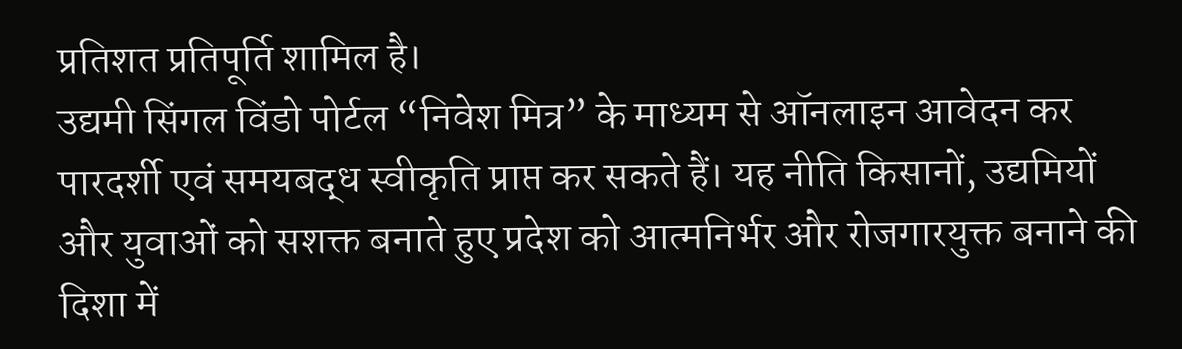प्रतिशत प्रतिपूर्ति शामिल है।
उद्यमी सिंगल विंडो पोर्टल “निवेश मित्र” के माध्यम से ऑनलाइन आवेदन कर पारदर्शी एवं समयबद्ध स्वीकृति प्राप्त कर सकते हैं। यह नीति किसानों, उद्यमियों और युवाओं को सशक्त बनाते हुए प्रदेश को आत्मनिर्भर और रोजगारयुक्त बनाने की दिशा में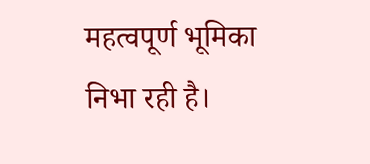महत्वपूर्ण भूमिका निभा रही है।